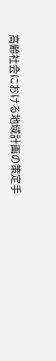高齢社会における地域計画の策定手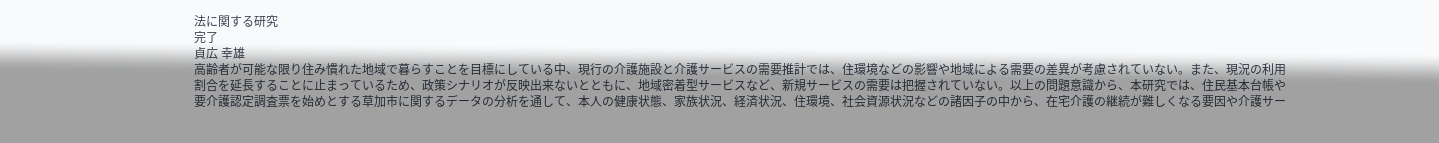法に関する研究
完了
貞広 幸雄
高齢者が可能な限り住み慣れた地域で暮らすことを目標にしている中、現行の介護施設と介護サービスの需要推計では、住環境などの影響や地域による需要の差異が考慮されていない。また、現況の利用割合を延長することに止まっているため、政策シナリオが反映出来ないとともに、地域密着型サービスなど、新規サービスの需要は把握されていない。以上の問題意識から、本研究では、住民基本台帳や要介護認定調査票を始めとする草加市に関するデータの分析を通して、本人の健康状態、家族状況、経済状況、住環境、社会資源状況などの諸因子の中から、在宅介護の継続が難しくなる要因や介護サー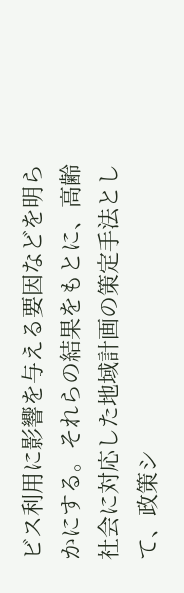ビス利用に影響を与える要因などを明らかにする。それらの結果をもとに、高齢社会に対応した地域計画の策定手法として、政策シ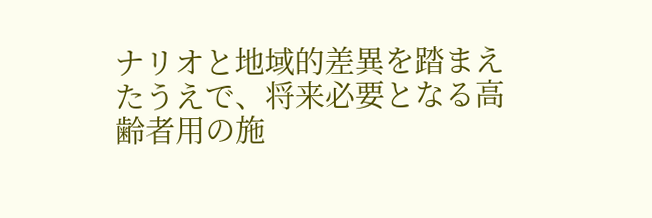ナリオと地域的差異を踏まえたうえで、将来必要となる高齢者用の施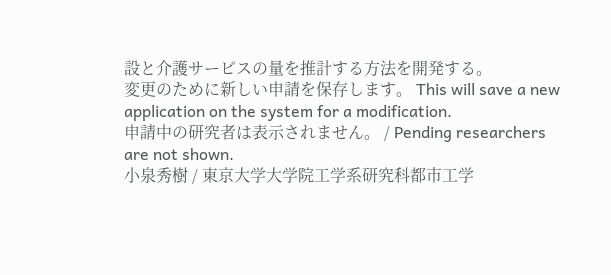設と介護サービスの量を推計する方法を開発する。
変更のために新しい申請を保存します。 This will save a new application on the system for a modification.
申請中の研究者は表示されません。 / Pending researchers are not shown.
小泉秀樹 / 東京大学大学院工学系研究科都市工学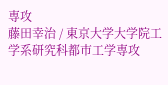専攻
藤田幸治 / 東京大学大学院工学系研究科都市工学専攻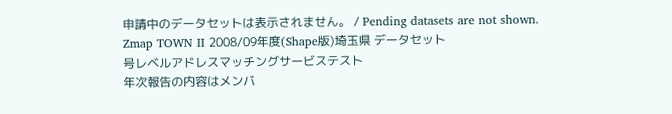申請中のデータセットは表示されません。 / Pending datasets are not shown.
Zmap TOWN II 2008/09年度(Shape版)埼玉県 データセット
号レベルアドレスマッチングサービステスト
年次報告の内容はメンバ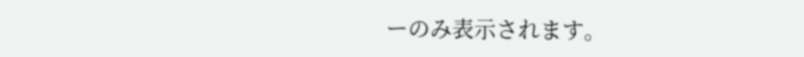ーのみ表示されます。